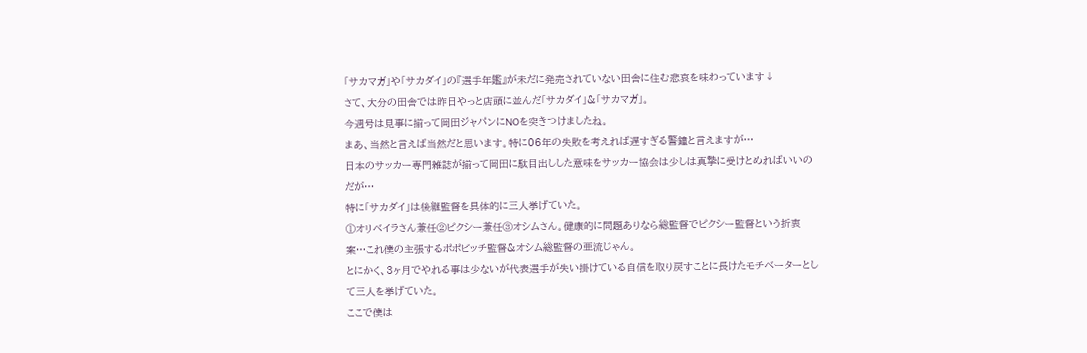「サカマガ」や「サカダイ」の『選手年鑑』が未だに発売されていない田舎に住む悲哀を味わっています↓
さて、大分の田舎では昨日やっと店頭に並んだ「サカダイ」&「サカマガ」。
今週号は見事に揃って岡田ジャパンにNOを突きつけましたね。
まあ、当然と言えば当然だと思います。特に06年の失敗を考えれば遅すぎる警鐘と言えますが…
日本のサッカー専門雑誌が揃って岡田に駄目出しした意味をサッカー協会は少しは真摯に受けとめればいいのだが…
特に「サカダイ」は後継監督を具体的に三人挙げていた。
①オリベイラさん兼任②ピクシー兼任③オシムさん。健康的に問題ありなら総監督でピクシー監督という折衷案…これ僕の主張するポポビッチ監督&オシム総監督の亜流じゃん。
とにかく、3ヶ月でやれる事は少ないが代表選手が失い掛けている自信を取り戻すことに長けたモチベーターとして三人を挙げていた。
ここで僕は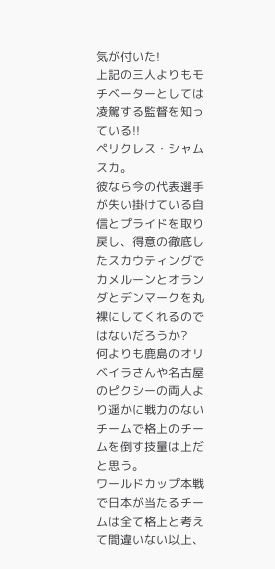気が付いた!
上記の三人よりもモチベーターとしては凌駕する監督を知っている!!
ペリクレス・シャムスカ。
彼なら今の代表選手が失い掛けている自信とプライドを取り戻し、得意の徹底したスカウティングでカメルーンとオランダとデンマークを丸裸にしてくれるのではないだろうか?
何よりも鹿島のオリベイラさんや名古屋のピクシーの両人より遥かに戦力のないチームで格上のチームを倒す技量は上だと思う。
ワールドカップ本戦で日本が当たるチームは全て格上と考えて間違いない以上、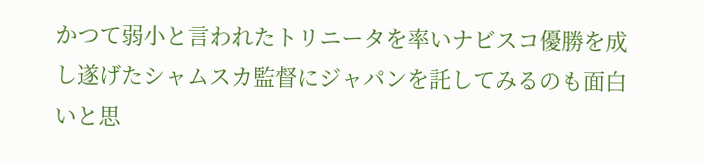かつて弱小と言われたトリニータを率いナビスコ優勝を成し遂げたシャムスカ監督にジャパンを託してみるのも面白いと思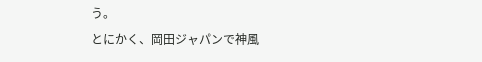う。
とにかく、岡田ジャパンで神風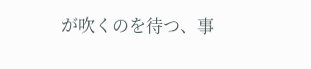が吹くのを待つ、事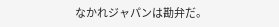なかれジャパンは勘弁だ。